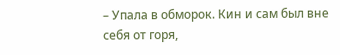– Упала в обморок. Кин и сам был вне себя от горя,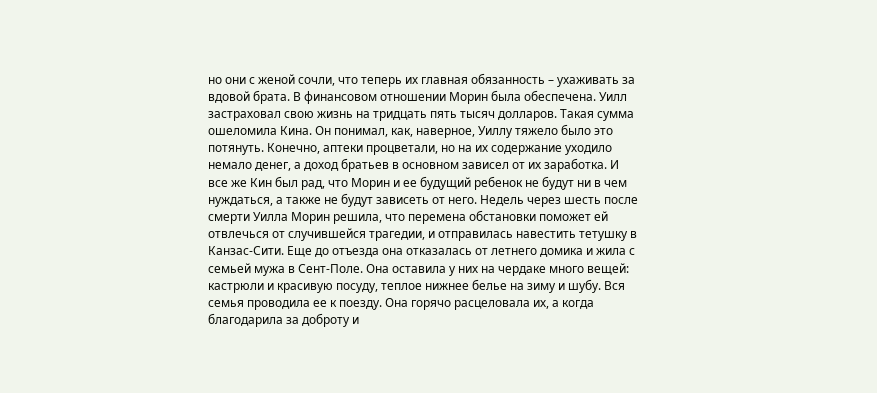но они с женой сочли, что теперь их главная обязанность – ухаживать за вдовой брата. В финансовом отношении Морин была обеспечена. Уилл застраховал свою жизнь на тридцать пять тысяч долларов. Такая сумма ошеломила Кина. Он понимал, как, наверное, Уиллу тяжело было это потянуть. Конечно, аптеки процветали, но на их содержание уходило немало денег, а доход братьев в основном зависел от их заработка. И все же Кин был рад, что Морин и ее будущий ребенок не будут ни в чем нуждаться, а также не будут зависеть от него. Недель через шесть после смерти Уилла Морин решила, что перемена обстановки поможет ей отвлечься от случившейся трагедии, и отправилась навестить тетушку в Канзас-Сити. Еще до отъезда она отказалась от летнего домика и жила с семьей мужа в Сент-Поле. Она оставила у них на чердаке много вещей: кастрюли и красивую посуду, теплое нижнее белье на зиму и шубу. Вся семья проводила ее к поезду. Она горячо расцеловала их, а когда благодарила за доброту и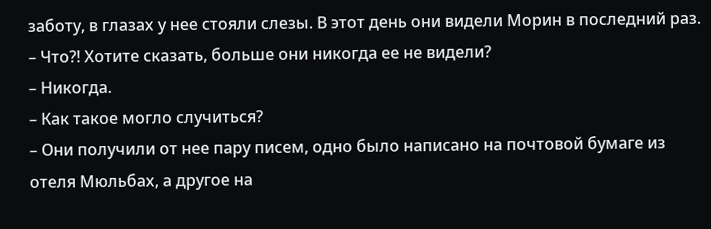заботу, в глазах у нее стояли слезы. В этот день они видели Морин в последний раз.
– Что?! Хотите сказать, больше они никогда ее не видели?
– Никогда.
– Как такое могло случиться?
– Они получили от нее пару писем, одно было написано на почтовой бумаге из отеля Мюльбах, а другое на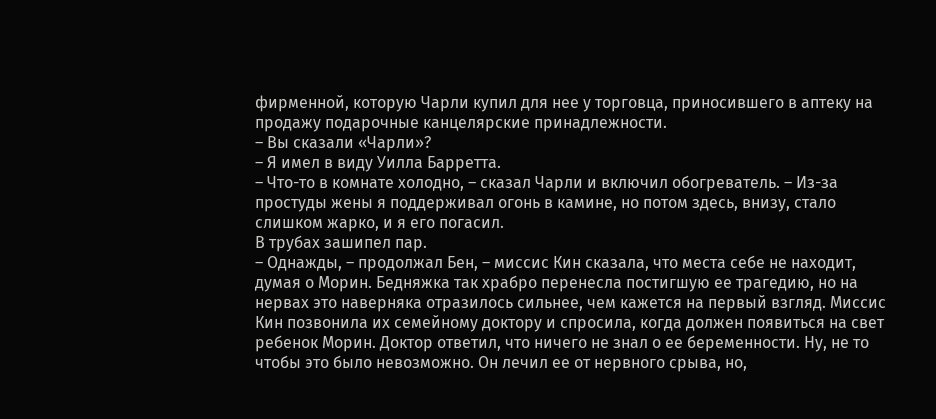фирменной, которую Чарли купил для нее у торговца, приносившего в аптеку на продажу подарочные канцелярские принадлежности.
– Вы сказали «Чарли»?
– Я имел в виду Уилла Барретта.
– Что-то в комнате холодно, – сказал Чарли и включил обогреватель. – Из-за простуды жены я поддерживал огонь в камине, но потом здесь, внизу, стало слишком жарко, и я его погасил.
В трубах зашипел пар.
– Однажды, – продолжал Бен, – миссис Кин сказала, что места себе не находит, думая о Морин. Бедняжка так храбро перенесла постигшую ее трагедию, но на нервах это наверняка отразилось сильнее, чем кажется на первый взгляд. Миссис Кин позвонила их семейному доктору и спросила, когда должен появиться на свет ребенок Морин. Доктор ответил, что ничего не знал о ее беременности. Ну, не то чтобы это было невозможно. Он лечил ее от нервного срыва, но,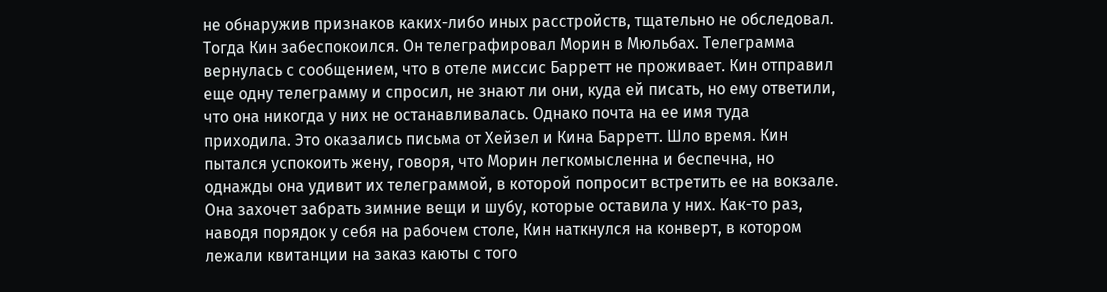не обнаружив признаков каких-либо иных расстройств, тщательно не обследовал. Тогда Кин забеспокоился. Он телеграфировал Морин в Мюльбах. Телеграмма вернулась с сообщением, что в отеле миссис Барретт не проживает. Кин отправил еще одну телеграмму и спросил, не знают ли они, куда ей писать, но ему ответили, что она никогда у них не останавливалась. Однако почта на ее имя туда приходила. Это оказались письма от Хейзел и Кина Барретт. Шло время. Кин пытался успокоить жену, говоря, что Морин легкомысленна и беспечна, но однажды она удивит их телеграммой, в которой попросит встретить ее на вокзале. Она захочет забрать зимние вещи и шубу, которые оставила у них. Как-то раз, наводя порядок у себя на рабочем столе, Кин наткнулся на конверт, в котором лежали квитанции на заказ каюты с того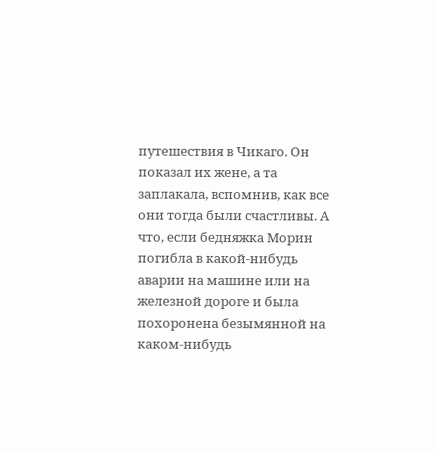путешествия в Чикаго. Он показал их жене, а та заплакала, вспомнив, как все они тогда были счастливы. А что, если бедняжка Морин погибла в какой-нибудь аварии на машине или на железной дороге и была похоронена безымянной на каком-нибудь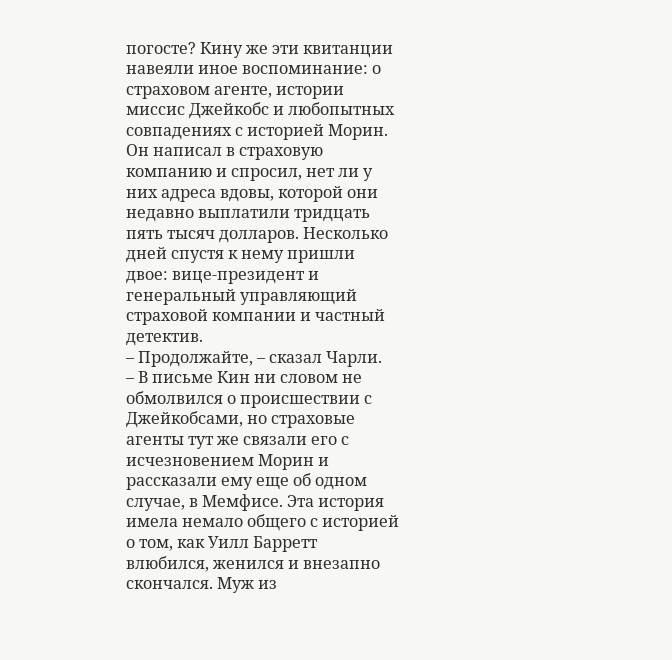погосте? Кину же эти квитанции навеяли иное воспоминание: о страховом агенте, истории миссис Джейкобс и любопытных совпадениях с историей Морин. Он написал в страховую компанию и спросил, нет ли у них адреса вдовы, которой они недавно выплатили тридцать пять тысяч долларов. Несколько дней спустя к нему пришли двое: вице-президент и генеральный управляющий страховой компании и частный детектив.
– Продолжайте, – сказал Чарли.
– В письме Кин ни словом не обмолвился о происшествии с Джейкобсами, но страховые агенты тут же связали его с исчезновением Морин и рассказали ему еще об одном случае, в Мемфисе. Эта история имела немало общего с историей о том, как Уилл Барретт влюбился, женился и внезапно скончался. Муж из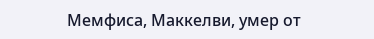Мемфиса, Маккелви, умер от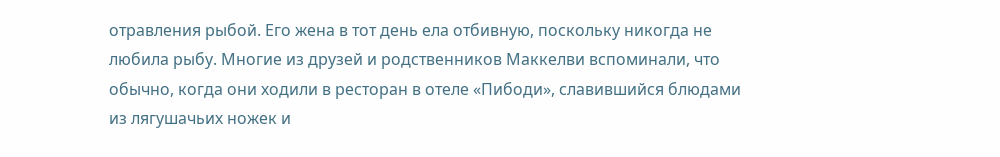отравления рыбой. Его жена в тот день ела отбивную, поскольку никогда не любила рыбу. Многие из друзей и родственников Маккелви вспоминали, что обычно, когда они ходили в ресторан в отеле «Пибоди», славившийся блюдами из лягушачьих ножек и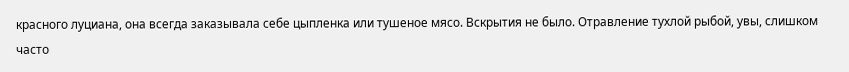красного луциана, она всегда заказывала себе цыпленка или тушеное мясо. Вскрытия не было. Отравление тухлой рыбой, увы, слишком часто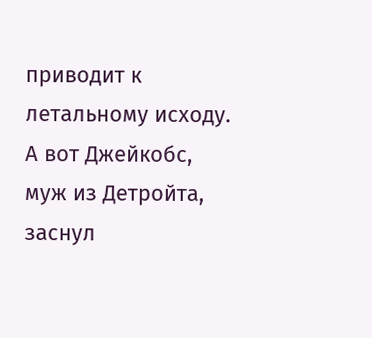приводит к летальному исходу. А вот Джейкобс, муж из Детройта, заснул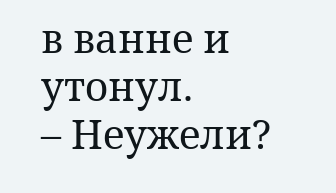в ванне и утонул.
– Неужели?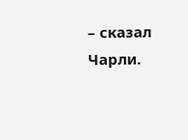– сказал Чарли.